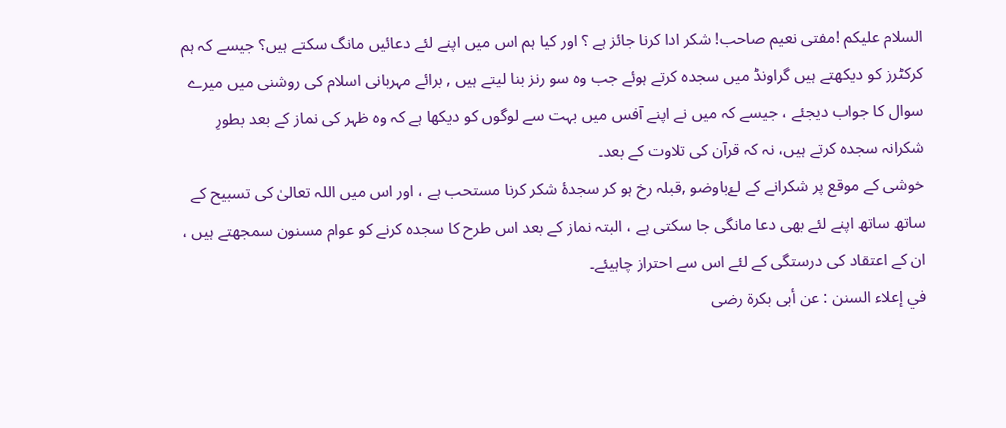السلام علیکم !مفتی نعیم صاحب! شکر ادا کرنا جائز ہے ؟ اور کیا ہم اس میں اپنے لئے دعائیں مانگ سکتے ہیں؟ جیسے کہ ہم کرکٹرز کو دیکھتے ہیں گراونڈ میں سجدہ کرتے ہوئے جب وہ سو رنز بنا لیتے ہیں , برائے مہربانی اسلام کی روشنی میں میرے سوال کا جواب دیجئے ، جیسے کہ میں نے اپنے آفس میں بہت سے لوگوں کو دیکھا ہے کہ وہ ظہر کی نماز کے بعد بطورِ شکرانہ سجدہ کرتے ہیں، نہ کہ قرآن کی تلاوت کے بعد۔
خوشی کے موقع پر شکرانے کے لۓباوضو ,قبلہ رخ ہو کر سجدۂ شکر کرنا مستحب ہے ، اور اس میں اللہ تعالیٰ کی تسبیح کے ساتھ ساتھ اپنے لئے بھی دعا مانگی جا سکتی ہے ، البتہ نماز کے بعد اس طرح کا سجدہ کرنے کو عوام مسنون سمجھتے ہیں ، ان کے اعتقاد کی درستگی کے لئے اس سے احتراز چاہیئے۔
في إعلاء السنن : عن أبى بكرة رضی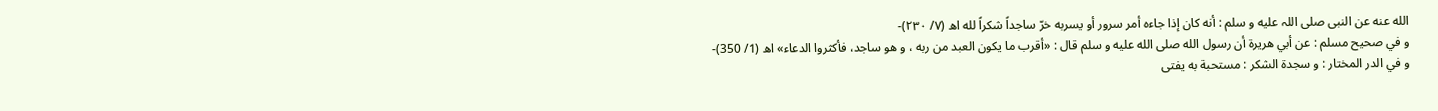الله عنه عن النبی صلی اللہ علیه و سلم : أنه كان إذا جاءہ أمر سرور أو يسربه خرّ ساجداً شكراً لله اھ (۷/ ۲۳۰)-
و في صحيح مسلم : عن أبي هريرة أن رسول الله صلى الله عليه و سلم قال : «أقرب ما يكون العبد من ربه ، و هو ساجد، فأكثروا الدعاء» اھ (1/ 350)-
و في الدر المختار : و سجدة الشكر : مستحبة به يفتى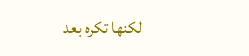لكنها تكره بعد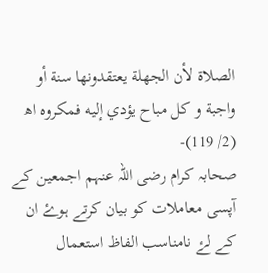الصلاة لأن الجهلة يعتقدونها سنة أو واجبة و كل مباح يؤدي إليه فمكروه اھ (2/ 119)-
صحابہ کرام رضی اللہ عنہم اجمعین کے آپسی معاملات کو بیان کرتے ہوۓ ان کے لۓ نامناسب الفاظ استعمال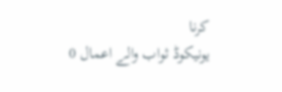کرنا
یونیکوڈ ثواب والے اعمال 0